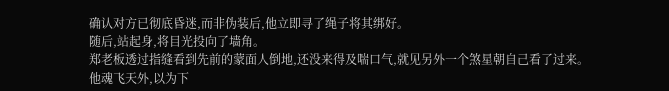确认对方已彻底昏迷,而非伪装后,他立即寻了绳子将其绑好。
随后,站起身,将目光投向了墙角。
郑老板透过指缝看到先前的蒙面人倒地,还没来得及喘口气,就见另外一个煞星朝自己看了过来。
他魂飞天外,以为下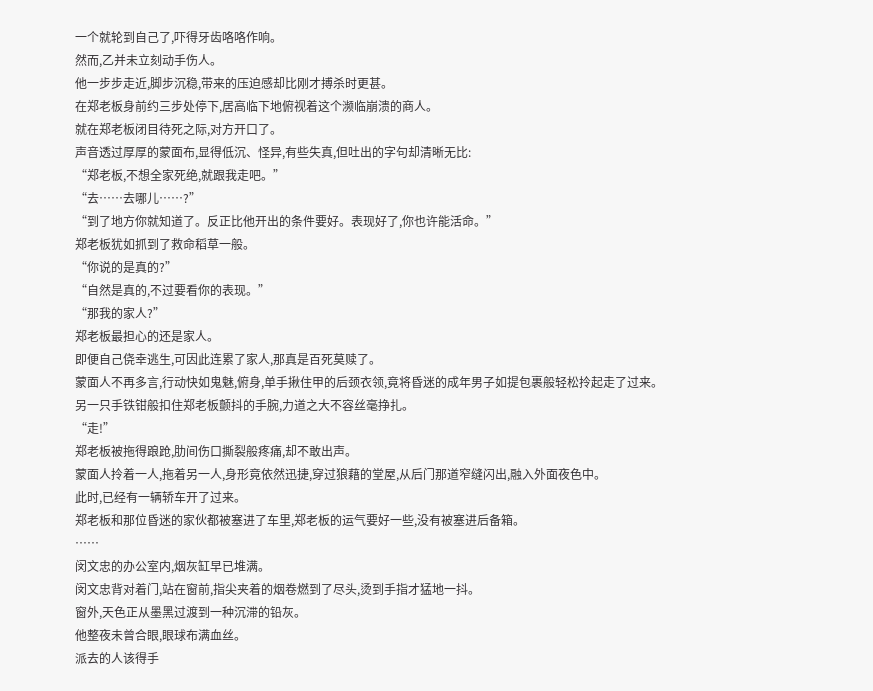一个就轮到自己了,吓得牙齿咯咯作响。
然而,乙并未立刻动手伤人。
他一步步走近,脚步沉稳,带来的压迫感却比刚才搏杀时更甚。
在郑老板身前约三步处停下,居高临下地俯视着这个濒临崩溃的商人。
就在郑老板闭目待死之际,对方开口了。
声音透过厚厚的蒙面布,显得低沉、怪异,有些失真,但吐出的字句却清晰无比:
“郑老板,不想全家死绝,就跟我走吧。”
“去……去哪儿……?”
“到了地方你就知道了。反正比他开出的条件要好。表现好了,你也许能活命。”
郑老板犹如抓到了救命稻草一般。
“你说的是真的?”
“自然是真的,不过要看你的表现。”
“那我的家人?”
郑老板最担心的还是家人。
即便自己侥幸逃生,可因此连累了家人,那真是百死莫赎了。
蒙面人不再多言,行动快如鬼魅,俯身,单手揪住甲的后颈衣领,竟将昏迷的成年男子如提包裹般轻松拎起走了过来。
另一只手铁钳般扣住郑老板颤抖的手腕,力道之大不容丝毫挣扎。
“走!”
郑老板被拖得踉跄,肋间伤口撕裂般疼痛,却不敢出声。
蒙面人拎着一人,拖着另一人,身形竟依然迅捷,穿过狼藉的堂屋,从后门那道窄缝闪出,融入外面夜色中。
此时,已经有一辆轿车开了过来。
郑老板和那位昏迷的家伙都被塞进了车里,郑老板的运气要好一些,没有被塞进后备箱。
……
闵文忠的办公室内,烟灰缸早已堆满。
闵文忠背对着门,站在窗前,指尖夹着的烟卷燃到了尽头,烫到手指才猛地一抖。
窗外,天色正从墨黑过渡到一种沉滞的铅灰。
他整夜未曾合眼,眼球布满血丝。
派去的人该得手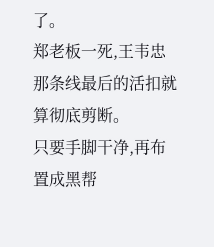了。
郑老板一死,王韦忠那条线最后的活扣就算彻底剪断。
只要手脚干净,再布置成黑帮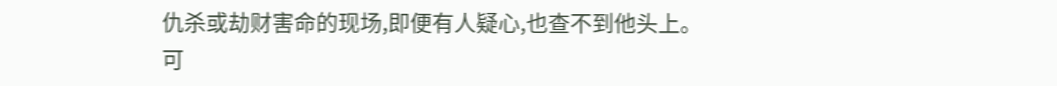仇杀或劫财害命的现场,即便有人疑心,也查不到他头上。
可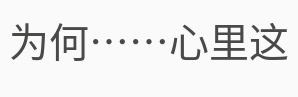为何……心里这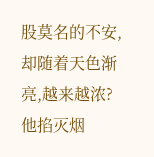股莫名的不安,却随着天色渐亮,越来越浓?
他掐灭烟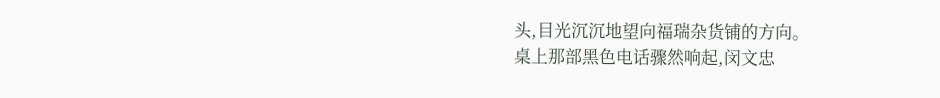头,目光沉沉地望向福瑞杂货铺的方向。
桌上那部黑色电话骤然响起,闵文忠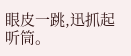眼皮一跳,迅抓起听筒。